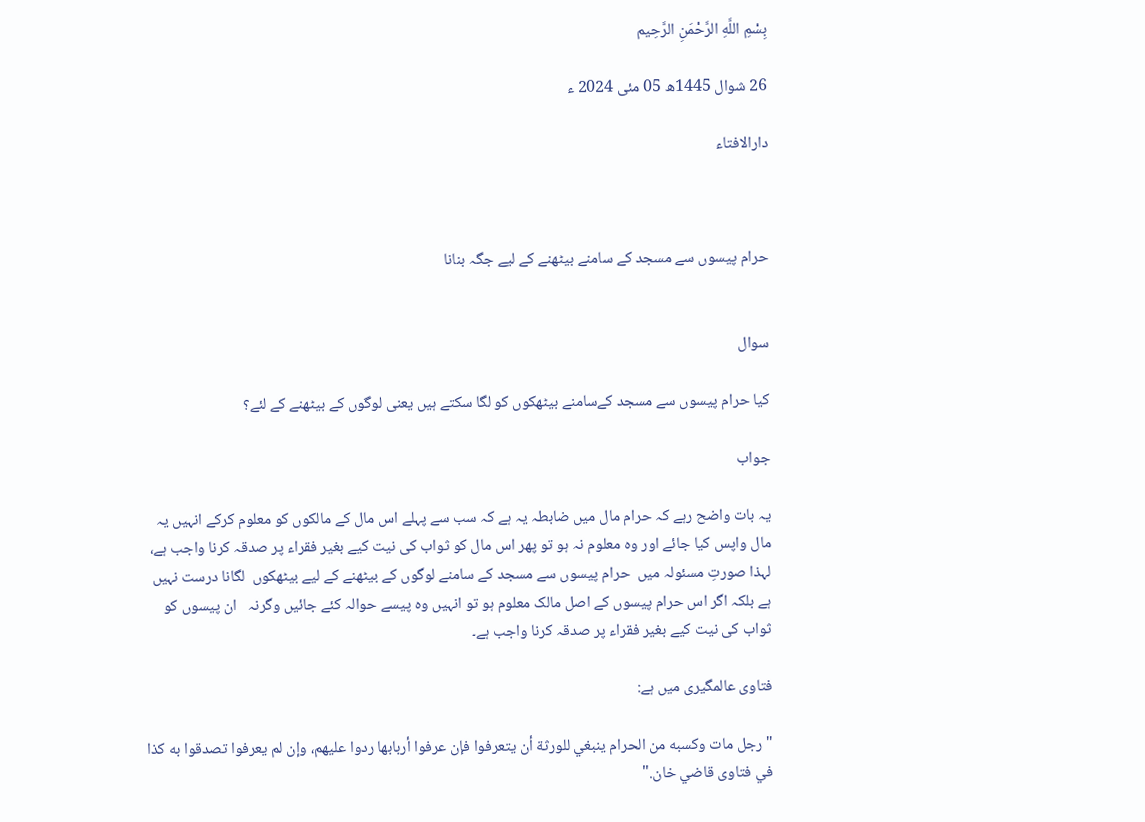بِسْمِ اللَّهِ الرَّحْمَنِ الرَّحِيم

26 شوال 1445ھ 05 مئی 2024 ء

دارالافتاء



حرام پیسوں سے مسجد کے سامنے بیٹھنے کے لیے جگہ بنانا


سوال

کیا حرام پیسوں سے مسجد کےسامنے بیٹھکوں کو لگا سکتے ہیں یعنی لوگوں کے بیٹھنے کے لئے؟

جواب

یہ بات واضح رہے کہ حرام مال میں ضابطہ یہ ہے کہ سب سے پہلے اس مال کے مالکوں کو معلوم کرکے انہیں یہ مال واپس کیا جائے اور وہ معلوم نہ ہو تو پھر اس مال کو ثواب کی نیت کیے بغیر فقراء پر صدقہ کرنا واجب ہے، لہذا صورتِ مسئولہ میں  حرام پیسوں سے مسجد کے سامنے لوگوں کے بیٹھنے کے لیے بیٹھکوں  لگانا درست نہیں ہے بلکہ اگر اس حرام پیسوں کے اصل مالک معلوم ہو تو انہیں وہ پیسے حوالہ کئے جائیں وگرنہ   ان پیسوں کو ثواب کی نیت کیے بغیر فقراء پر صدقہ کرنا واجب ہے۔

فتاوی عالمگیری میں ہے:

"رجل مات وكسبه من الحرام ينبغي للورثة أن يتعرفوا فإن عرفوا أربابها ردوا عليهم، وإن لم يعرفوا تصدقوا به كذا في فتاوى قاضي خان."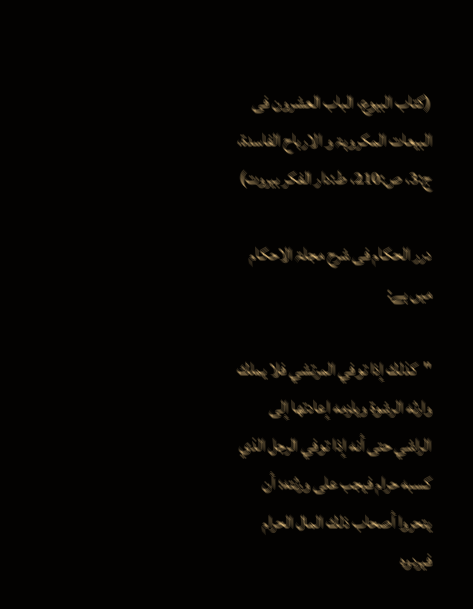(کتاب البیوع، الباب العشرون فی البیعات المکروہۃ و الارباح الفاسدۃ، ج:3، ص:210، ط:دار الفکر بیروت)

درر الحکام فی شرح مجلۃ الاحکام میں ہے:

"كذلك إذا توفي المرتشي فلا يملك وارثه الرشوة ويلزمه إعادتها إلى الراشي حتى أنه إذا توفي الرجل الذي كسبه حرام فيجب على ورثته؛ أن يتحروا أصحاب ذلك المال الحرام فيردوه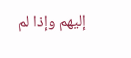إليهم وإذا لم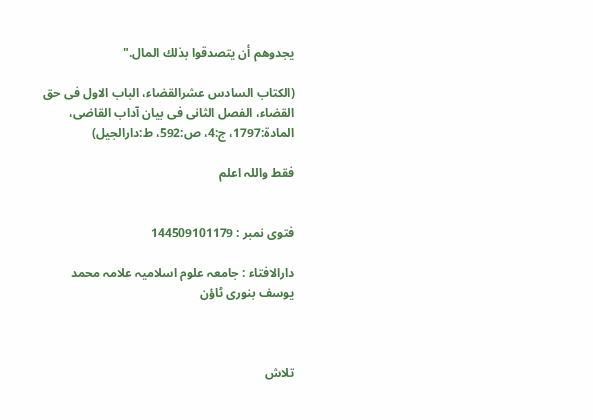يجدوهم أن يتصدقوا بذلك المال."

(الکتاب السادس عشرالقضاء، الباب الاول فی حق القضاء، الفصل الثانی فی بیان آداب القاضی،  المادۃ:1797، ج:4، ص:592، ط:دارالجیل)

فقط واللہ اعلم


فتوی نمبر : 144509101179

دارالافتاء : جامعہ علوم اسلامیہ علامہ محمد یوسف بنوری ٹاؤن



تلاش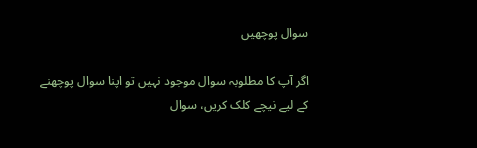سوال پوچھیں

اگر آپ کا مطلوبہ سوال موجود نہیں تو اپنا سوال پوچھنے کے لیے نیچے کلک کریں، سوال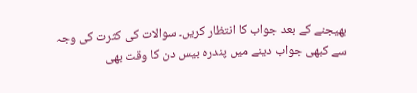بھیجنے کے بعد جواب کا انتظار کریں۔ سوالات کی کثرت کی وجہ سے کبھی جواب دینے میں پندرہ بیس دن کا وقت بھی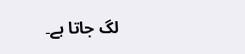لگ جاتا ہے۔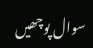سوال پوچھیں